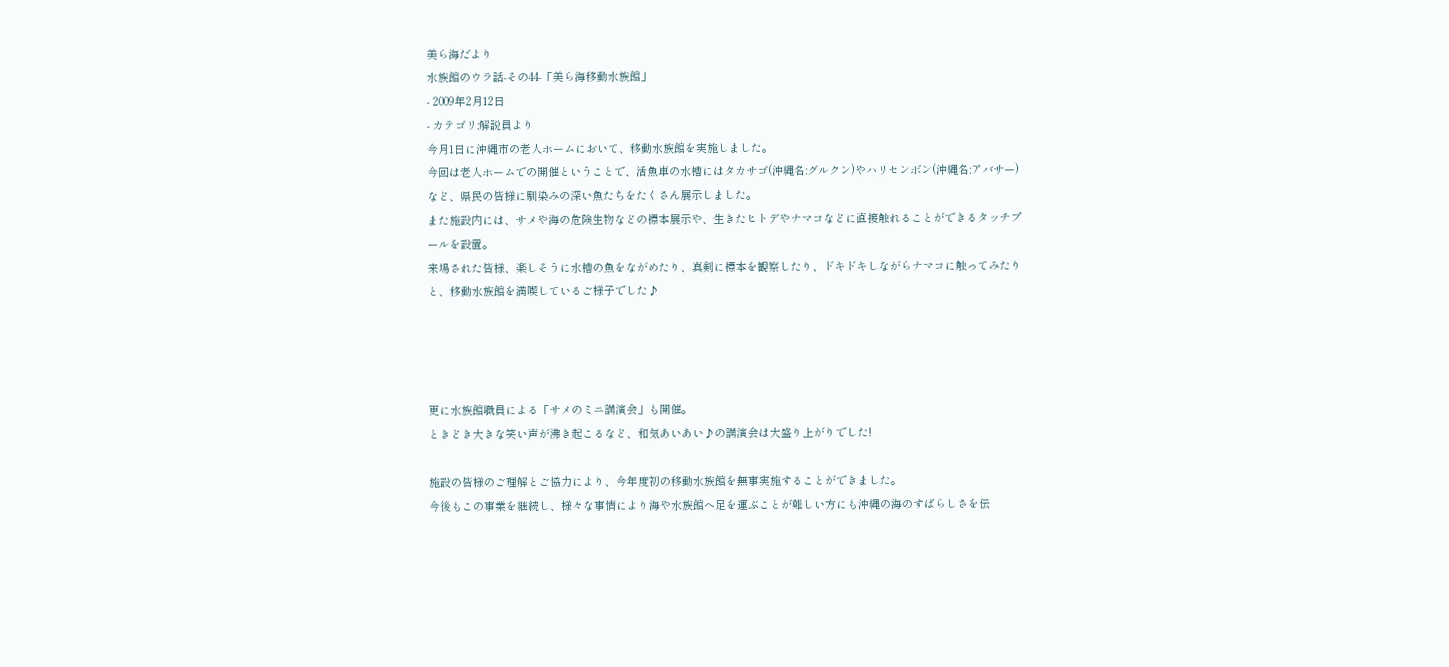美ら海だより
水族館のウラ話-その44-「美ら海移動水族館」
- 2009年2月12日
- カテゴリ:解説員より
今月1日に沖縄市の老人ホームにおいて、移動水族館を実施しました。
今回は老人ホームでの開催ということで、活魚車の水槽にはタカサゴ(沖縄名:グルクン)やハリセンボン(沖縄名:アバサー)など、県民の皆様に馴染みの深い魚たちをたくさん展示しました。
また施設内には、サメや海の危険生物などの標本展示や、生きたヒトデやナマコなどに直接触れることができるタッチプールを設置。
来場された皆様、楽しそうに水槽の魚をながめたり、真剣に標本を観察したり、ドキドキしながらナマコに触ってみたりと、移動水族館を満喫しているご様子でした♪




更に水族館職員による「サメのミニ講演会」も開催。
ときどき大きな笑い声が沸き起こるなど、和気あいあい♪の講演会は大盛り上がりでした!

施設の皆様のご理解とご協力により、今年度初の移動水族館を無事実施することができました。
今後もこの事業を継続し、様々な事情により海や水族館へ足を運ぶことが難しい方にも沖縄の海のすばらしさを伝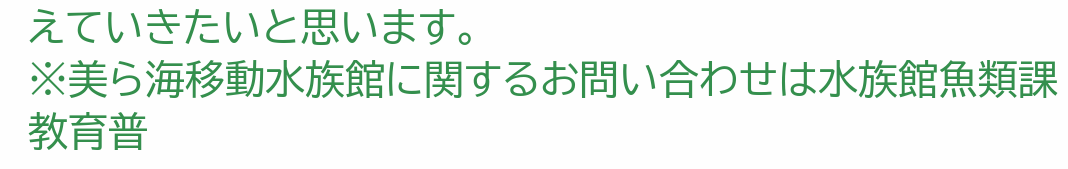えていきたいと思います。
※美ら海移動水族館に関するお問い合わせは水族館魚類課教育普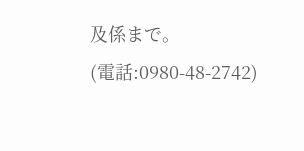及係まで。
(電話:0980-48-2742)